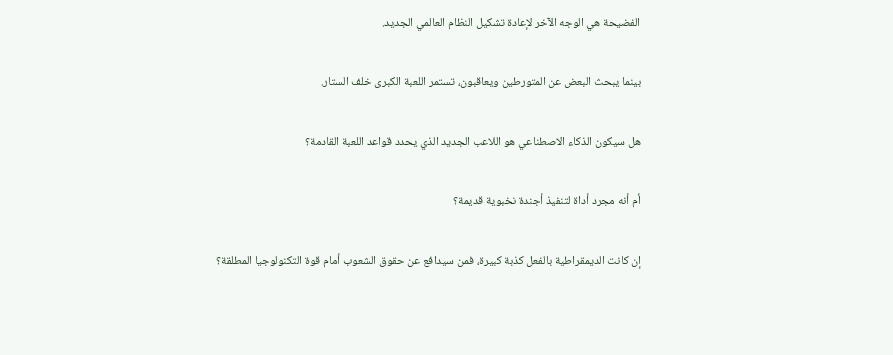الفضيحة هي الوجه الآخر لإعادة تشكيل النظام العالمي الجديد.

بينما يبحث البعض عن المتورطين ويعاقبون، تستمر اللعبة الكبرى خلف الستار.

هل سيكون الذكاء الاصطناعي هو اللاعب الجديد الذي يحدد قواعد اللعبة القادمة؟

أم أنه مجرد أداة لتنفيذ أجندة نخبوية قديمة؟

إن كانت الديمقراطية بالفعل كذبة كبيرة، فمن سيدافع عن حقوق الشعوب أمام قوة التكنولوجيا المطلقة؟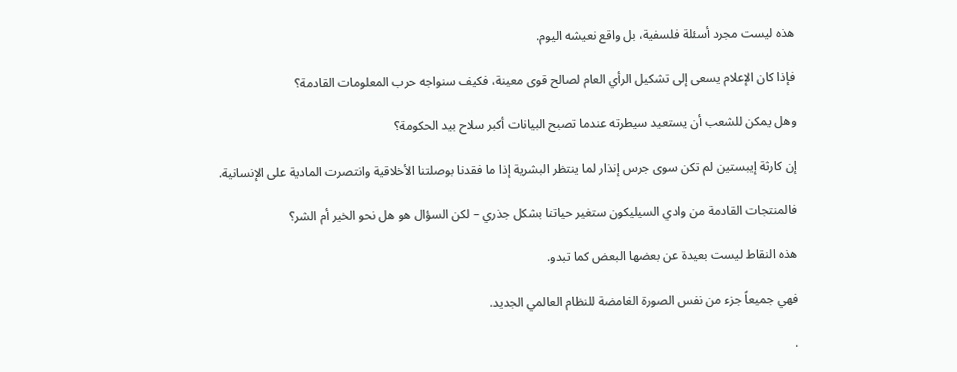هذه ليست مجرد أسئلة فلسفية، بل واقع نعيشه اليوم.

فإذا كان الإعلام يسعى إلى تشكيل الرأي العام لصالح قوى معينة، فكيف سنواجه حرب المعلومات القادمة؟

وهل يمكن للشعب أن يستعيد سيطرته عندما تصبح البيانات أكبر سلاح بيد الحكومة؟

إن كارثة إيبستين لم تكن سوى جرس إنذار لما ينتظر البشرية إذا ما فقدنا بوصلتنا الأخلاقية وانتصرت المادية على الإنسانية.

فالمنتجات القادمة من وادي السيليكون ستغير حياتنا بشكل جذري – لكن السؤال هو هل نحو الخير أم الشر؟

هذه النقاط ليست بعيدة عن بعضها البعض كما تبدو.

فهي جميعاً جزء من نفس الصورة الغامضة للنظام العالمي الجديد.

.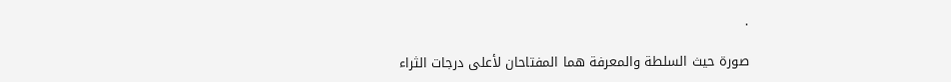.

صورة حيث السلطة والمعرفة هما المفتاحان لأعلى درجات الثراء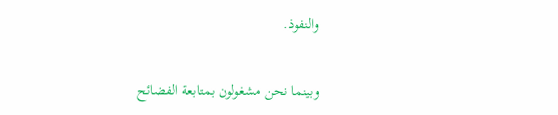والنفوذ.

وبينما نحن مشغولون بمتابعة الفضائح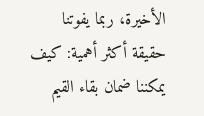الأخيرة، ربما يفوتنا حقيقة أكثر أهمية: كيف يمكننا ضمان بقاء القيم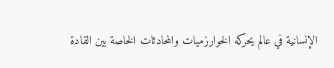الإنسانية في عالم يحركه الخوارزميات والمحادثات الخاصة بين القادة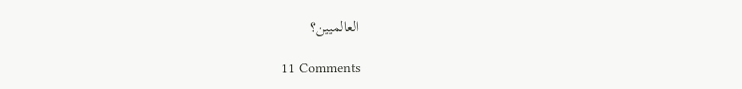العالميين؟

11 Comments